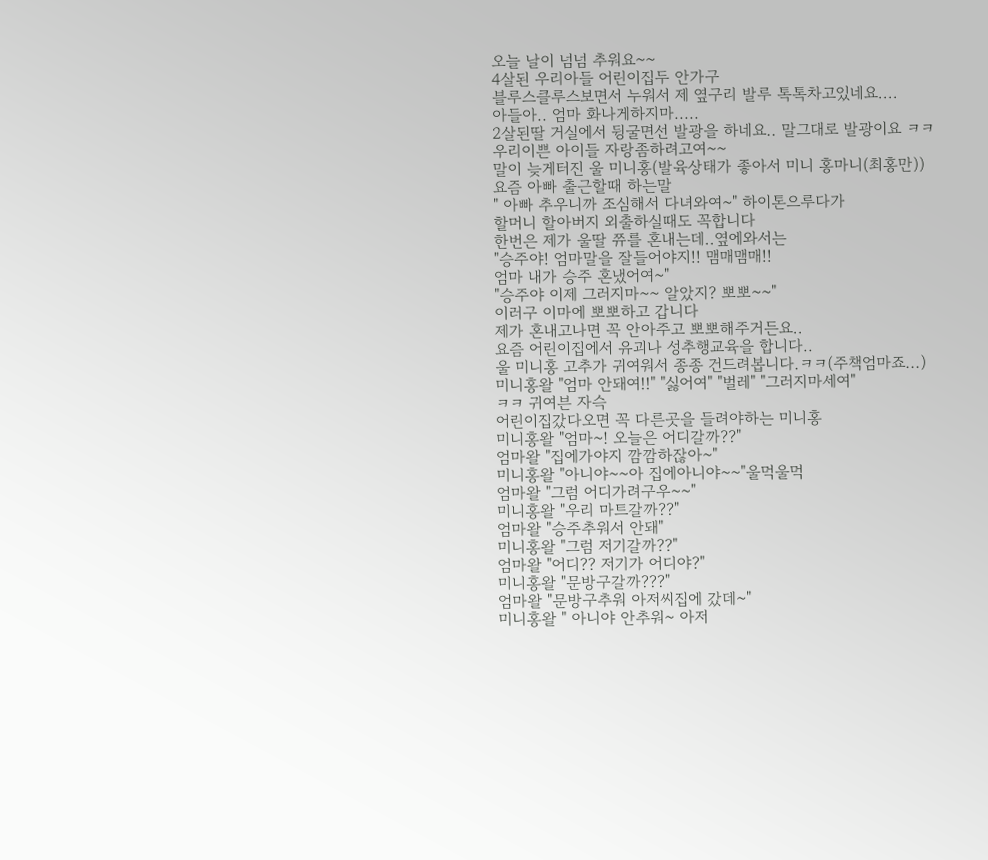오늘 날이 넘넘 추워요~~
4살된 우리아들 어린이집두 안가구
블루스클루스보면서 누워서 제 옆구리 발루 톡톡차고있네요....
아들아.. 엄마 화나게하지마.....
2살된딸 거실에서 뒹굴면선 발광을 하네요.. 말그대로 발광이요 ㅋㅋ
우리이쁜 아이들 자랑좀하려고여~~
말이 늦게터진 울 미니홍(발육상태가 좋아서 미니 홍마니(최홍만))
요즘 아빠 출근할때 하는말
" 아빠 추우니까 조심해서 다녀와여~" 하이톤으루다가
할머니 할아버지 외출하실때도 꼭합니다
한번은 제가 울딸 쮸를 혼내는데..옆에와서는
"승주야! 엄마말을 잘들어야지!! 맴매맴매!!
엄마 내가 승주 혼냈어여~"
"승주야 이제 그러지마~~ 알았지? 뽀뽀~~"
이러구 이마에 뽀뽀하고 갑니다
제가 혼내고나면 꼭 안아주고 뽀뽀해주거든요..
요즘 어린이집에서 유괴나 성추행교육을 합니다..
울 미니홍 고추가 귀여워서 종종 건드려봅니다.ㅋㅋ(주책엄마죠...)
미니홍왈 "엄마 안돼여!!" "싫어여" "벌레" "그러지마세여"
ㅋㅋ 귀여븐 자슥
어린이집갔다오면 꼭 다른곳을 들려야하는 미니홍
미니홍왈 "엄마~! 오늘은 어디갈까??"
엄마왈 "집에가야지 깜깜하잖아~"
미니홍왈 "아니야~~아 집에아니야~~"울먹울먹
엄마왈 "그럼 어디가려구우~~"
미니홍왈 "우리 마트갈까??"
엄마왈 "승주추워서 안돼"
미니홍왈 "그럼 저기갈까??"
엄마왈 "어디?? 저기가 어디야?"
미니홍왈 "문방구갈까???"
엄마왈 "문방구추워 아저씨집에 갔데~"
미니홍왈 " 아니야 안추워~ 아저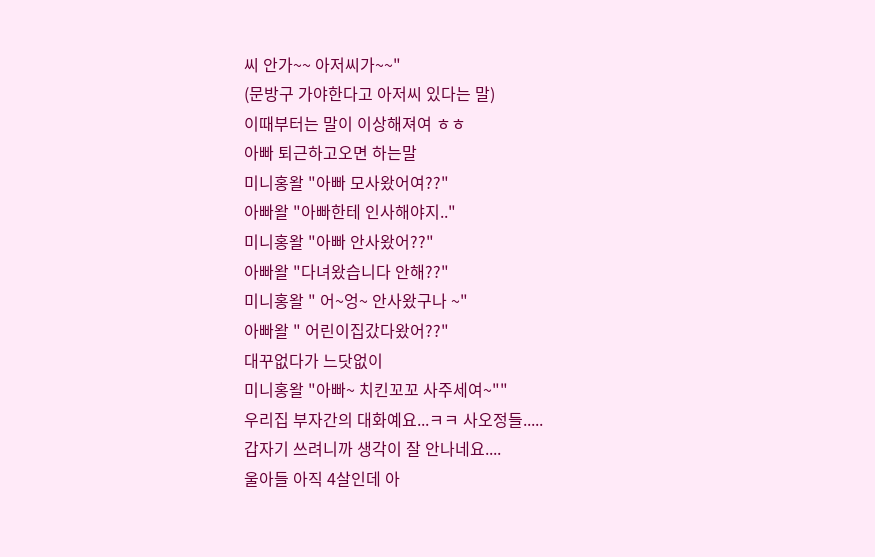씨 안가~~ 아저씨가~~"
(문방구 가야한다고 아저씨 있다는 말)
이때부터는 말이 이상해져여 ㅎㅎ
아빠 퇴근하고오면 하는말
미니홍왈 "아빠 모사왔어여??"
아빠왈 "아빠한테 인사해야지.."
미니홍왈 "아빠 안사왔어??"
아빠왈 "다녀왔습니다 안해??"
미니홍왈 " 어~엉~ 안사왔구나 ~"
아빠왈 " 어린이집갔다왔어??"
대꾸없다가 느닷없이
미니홍왈 "아빠~ 치킨꼬꼬 사주세여~""
우리집 부자간의 대화예요...ㅋㅋ 사오정들.....
갑자기 쓰려니까 생각이 잘 안나네요....
울아들 아직 4살인데 아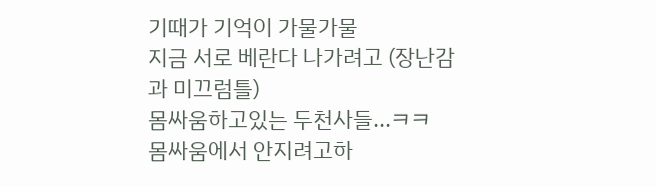기때가 기억이 가물가물
지금 서로 베란다 나가려고 (장난감과 미끄럼틀)
몸싸움하고있는 두천사들...ㅋㅋ
몸싸움에서 안지려고하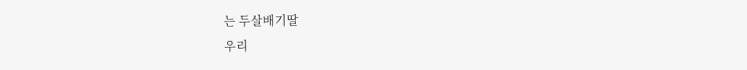는 두살배기딸
우리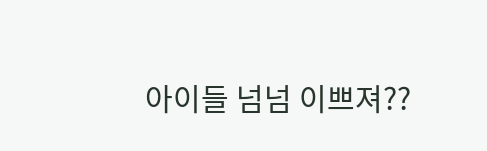아이들 넘넘 이쁘져??